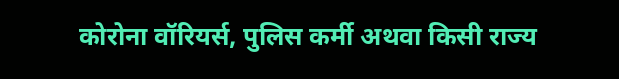कोरोना वॉरियर्स, पुलिस कर्मी अथवा किसी राज्य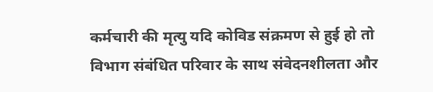कर्मचारी की मृत्यु यदि कोविड संक्रमण से हुई हो तो विभाग संबंधित परिवार के साथ संवेदनशीलता और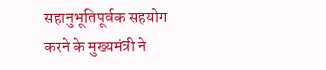सहानुभूतिपूर्वक सहयोग करने के मुख्यमंत्री ने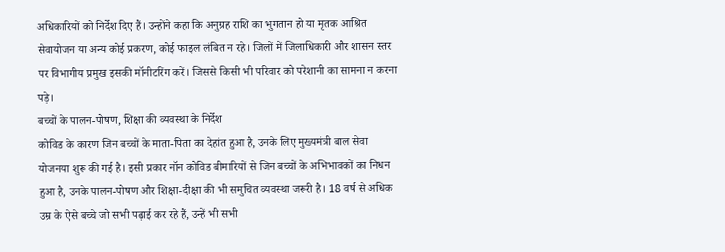अधिकारियों को निर्देश दिए हैं। उन्होंने कहा कि अनुग्रह राशि का भुगतान हो या मृतक आश्रित सेवायोजन या अन्य कोई प्रकरण, कोई फाइल लंबित न रहे। जिलों में जिलाधिकारी और शासन स्तर पर विभागीय प्रमुख इसकी मॉनीटरिंग करें। जिससे किसी भी परिवार को परेशानी का सामना न करना पड़े।
बच्चों के पालन-पोषण, शिक्षा की व्यवस्था के निर्देश
कोविड के कारण जिन बच्चों के माता-पिता का देहांत हुआ है, उनके लिए मुख्यमंत्री बाल सेवा योजनया शुरू की गई है। इसी प्रकार नॉन कोविड बीमारियों से जिन बच्चों के अभिभावकों का निधन हुआ है, उनके पालन-पोषण और शिक्षा-दीक्षा की भी समुचित व्यवस्था जरूरी है। 18 वर्ष से अधिक उम्र के ऐसे बच्चे जो सभी पढ़ाई कर रहे हैं, उन्हें भी सभी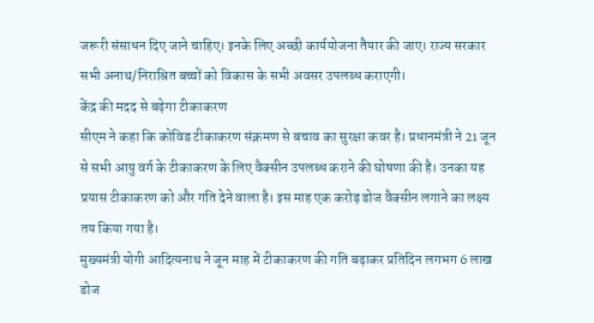जरूरी संसाधन दिए जाने चाहिए। इनके लिए अच्छी कार्ययोजना तैयार की जाए। राज्य सरकार सभी अनाथ/निराश्रित बच्चों को विकास के सभी अवसर उपलब्ध कराएगी।
केंद्र की मदद से बढ़ेगा टीकाकरण
सीएम ने कहा कि कोविड टीकाकरण संक्रमण से बचाव का सुरक्षा कवर है। प्रधानमंत्री ने 21 जून से सभी आयु वर्ग के टीकाकरण के लिए वैक्सीन उपलब्ध कराने की घोषणा की है। उनका यह प्रयास टीकाकरण को और गति देने वाला है। इस माह एक करोड़ डोज वैक्सीन लगाने का लक्ष्य तय किया गया है।
मुख्यमंत्री योगी आदित्यनाथ ने जून माह में टीकाकरण की गति बढ़ाकर प्रतिदिन लगभग 6 लाख डोज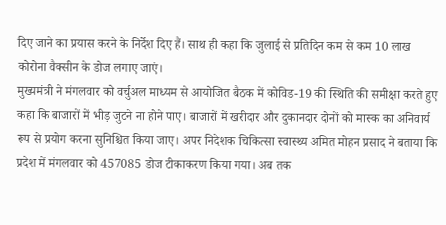दिए जाने का प्रयास करने के निर्देश दिए हैं। साथ ही कहा कि जुलाई से प्रतिदिन कम से कम 10 लाख कोरोना वैक्सीन के डोज लगाए जाएं।
मुख्यमंत्री ने मंगलवार को वर्चुअल माध्यम से आयोजित बैठक में कोविड-19 की स्थिति की समीक्षा करते हुए कहा कि बाजारों में भीड़ जुटने ना होने पाए। बाजारों में खरीदार और दुकानदार दोनों को मास्क का अनिवार्य रूप से प्रयोग करना सुनिश्चित किया जाए। अपर निदेशक चिकित्सा स्वास्थ्य अमित मोहन प्रसाद ने बताया कि प्रदेश में मंगलवार को 457085 डोज टीकाकरण किया गया। अब तक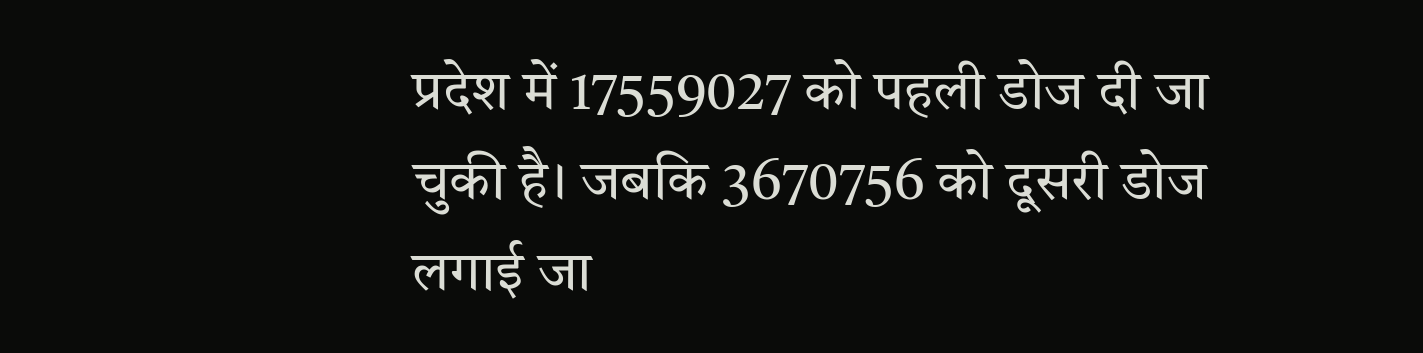प्रदेश में 17559027 को पहली डोज दी जा चुकी है। जबकि 3670756 को दूसरी डोज लगाई जा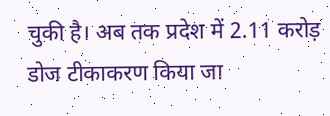चुकी है। अब तक प्रदेश में 2.11 करोड़ डोज टीकाकरण किया जा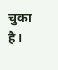चुका है।